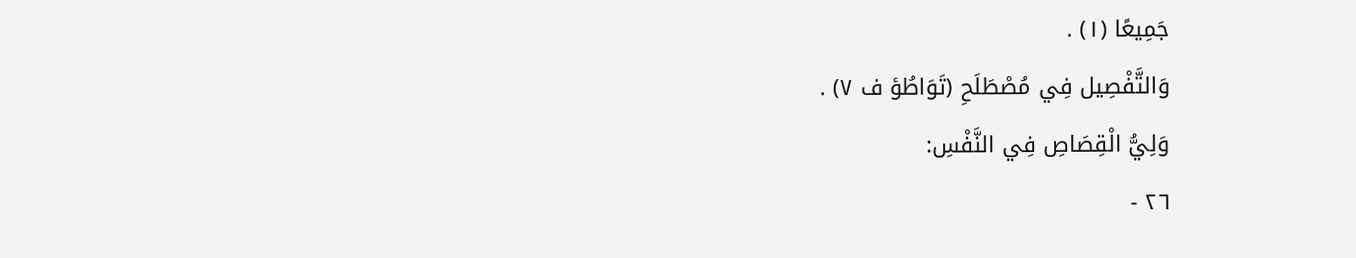جَمِيعًا (١) .
وَالتَّفْصِيل فِي مُصْطَلَحِ (تَوَاطُؤ ف ٧) .
وَلِيُّ الْقِصَاصِ فِي النَّفْسِ:
٢٦ -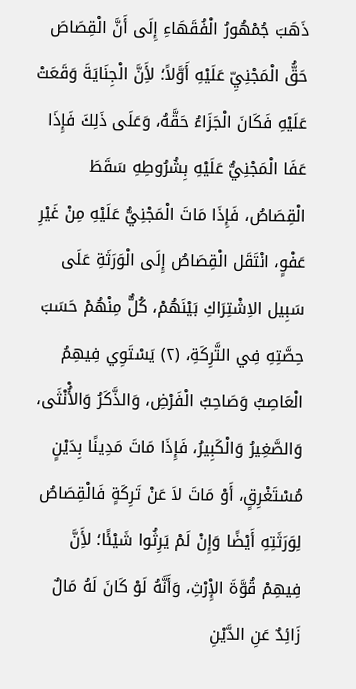ذَهَبَ جُمْهُورُ الْفُقَهَاءِ إِلَى أَنَّ الْقِصَاصَ حَقُّ الْمَجْنِيِّ عَلَيْهِ أَوَّلاً؛ لأَِنَّ الْجِنَايَةَ وَقَعَتْ عَلَيْهِ فَكَانَ الْجَزَاءُ حَقَّهُ، وَعَلَى ذَلِكَ فَإِذَا عَفَا الْمَجْنِيُّ عَلَيْهِ بِشُرُوطِهِ سَقَطَ الْقِصَاصُ، فَإِذَا مَاتَ الْمَجْنِيُّ عَلَيْهِ مِنْ غَيْرِ عَفْوٍ، انْتَقَل الْقِصَاصُ إِلَى الْوَرَثَةِ عَلَى سَبِيل الاِشْتِرَاكِ بَيْنَهُمْ، كُلٌّ مِنْهُمْ حَسَبَ حِصَّتِهِ فِي التَّرِكَةِ، (٢) يَسْتَوِي فِيهِمُ الْعَاصِبُ وَصَاحِبُ الْفَرْضِ، وَالذَّكَرُ وَالأُْنْثَى، وَالصَّغِيرُ وَالْكَبِيرُ، فَإِذَا مَاتَ مَدِينًا بِدَيْنٍ مُسْتَغْرِقٍ، أَوْ مَاتَ لاَ عَنْ تَرِكَةٍ فَالْقِصَاصُ لِوَرَثَتِهِ أَيْضًا وَإِنْ لَمْ يَرِثُوا شَيْئًا؛ لأَِنَّ فِيهِمْ قُوَّةَ الإِْرْثِ، وَأَنَّهُ لَوْ كَانَ لَهُ مَالٌ زَائِدٌ عَنِ الدَّيْنِ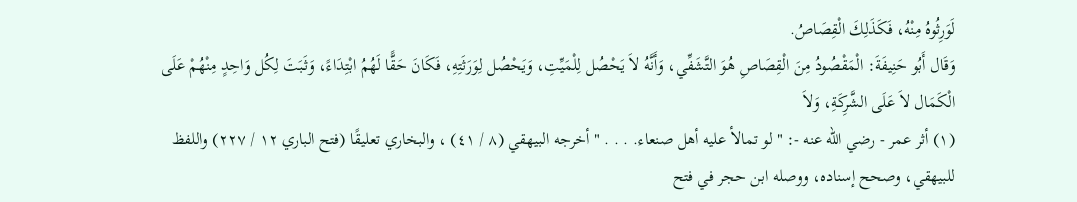لَوَرِثُوهُ مِنْهُ، فَكَذَلِكَ الْقِصَاصُ.
وَقَال أَبُو حَنِيفَةَ: الْمَقْصُودُ مِنَ الْقِصَاصِ هُوَ التَّشَفِّي، وَأَنَّهُ لاَ يَحْصُل لِلْمَيِّتِ، وَيَحْصُل لِوَرَثَتِهِ، فَكَانَ حَقًّا لَهُمُ ابْتِدَاءً، وَثَبَتَ لِكُل وَاحِدٍ مِنْهُمْ عَلَى الْكَمَال لاَ عَلَى الشَّرِكَةِ، وَلاَ
(١) أثر عمر - رضي الله عنه -: " لو تمالأ عليه أهل صنعاء. . . . " أخرجه البيهقي (٨ / ٤١) ، والبخاري تعليقًا (فتح الباري ١٢ / ٢٢٧) واللفظ للبيهقي، وصحح إسناده، ووصله ابن حجر في فتح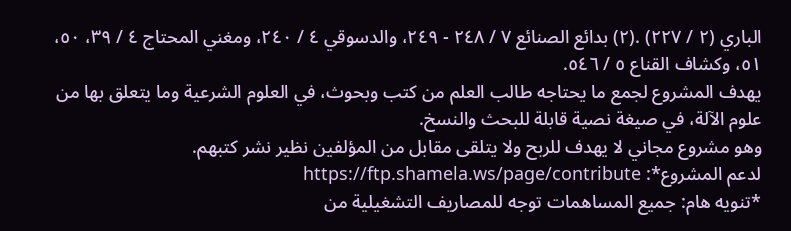الباري (٢ / ٢٢٧) .(٢) بدائع الصنائع ٧ / ٢٤٨ - ٢٤٩، والدسوقي ٤ / ٢٤٠، ومغني المحتاج ٤ / ٣٩، ٥٠، ٥١، وكشاف القناع ٥ / ٥٤٦.
يهدف المشروع لجمع ما يحتاجه طالب العلم من كتب وبحوث، في العلوم الشرعية وما يتعلق بها من علوم الآلة، في صيغة نصية قابلة للبحث والنسخ.
وهو مشروع مجاني لا يهدف للربح ولا يتلقى مقابل من المؤلفين نظير نشر كتبهم.
لدعم المشروع*: https://ftp.shamela.ws/page/contribute
*تنويه هام: جميع المساهمات توجه للمصاريف التشغيلية من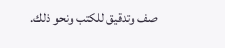صف وتدقيق للكتب ونحو ذلك.